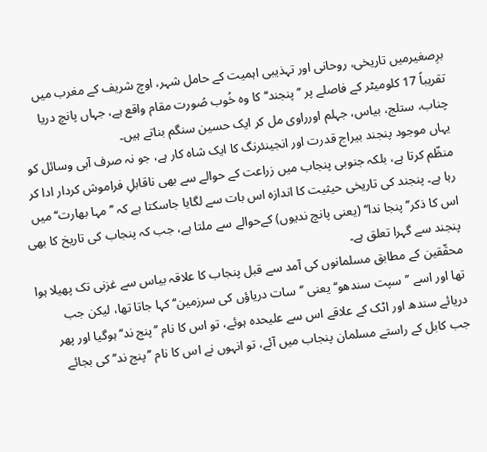برِصغیرمیں تاریخی، روحانی اور تہذیبی اہمیت کے حامل شہر، اوچ شریف کے مغرب میں تقریباً 17 کلومیٹر کے فاصلے پر ’’پنجند‘‘ کا وہ خُوب صُورت مقام واقع ہے، جہاں پانچ دریا چناب، ستلج، بیاس، جہلم اورراوی مل کر ایک حسین سنگم بناتے ہیں۔
یہاں موجود پنجند بیراج قدرت اور انجینئرنگ کا ایک شاہ کار ہے، جو نہ صرف آبی وسائل کو منظّم کرتا ہے، بلکہ جنوبی پنجاب میں زراعت کے حوالے سے بھی ناقابلِ فراموش کردار ادا کر رہا ہے۔ پنجند کی تاریخی حیثیت کا اندازہ اس بات سے لگایا جاسکتا ہے کہ ’’مہا بھارت‘‘ میں اس کا ذکر’’پنجا ندا‘‘ (یعنی پانچ ندیوں) کےحوالے سے ملتا ہے، جب کہ پنجاب کی تاریخ کا بھی پنجند سے گہرا تعلق ہے۔
محقّقین کے مطابق مسلمانوں کی آمد سے قبل پنجاب کا علاقہ بیاس سے غزنی تک پھیلا ہوا تھا اور اسے ’’سپت سندھو‘‘ یعنی ’’سات دریاؤں کی سرزمین‘‘ کہا جاتا تھا، لیکن جب دریائے سندھ اور اٹک کے علاقے اس سے علیحدہ ہوئے، تو اس کا نام ’’پنج ند‘‘ ہوگیا اور پھر جب کابل کے راستے مسلمان پنجاب میں آئے، تو انہوں نے اس کا نام ’’پنج ند‘‘ کی بجائے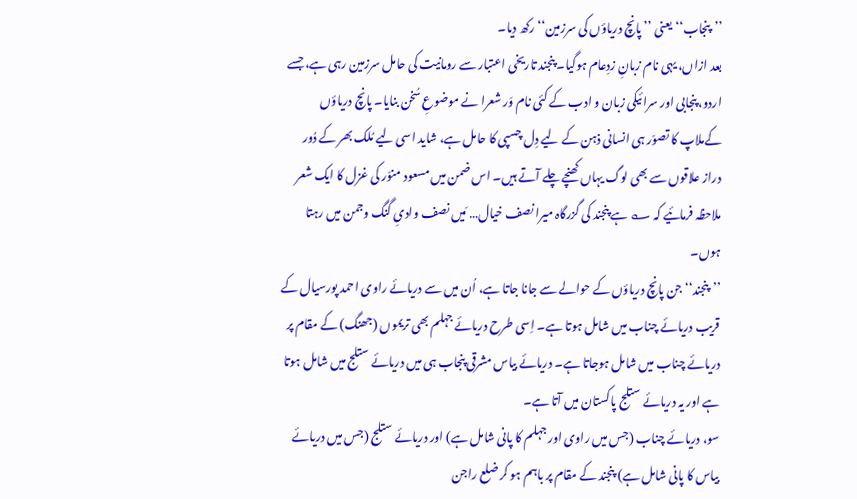’’پنجاب‘‘ یعنی ’’پانچ دریاؤں کی سرزمین‘‘ رکھ دیا۔
بعد ازاں، یہی نام زبانِ زدِعام ہوگیا۔ پنجند تاریخی اعتبار سے رومانیت کی حامل سرزمین رہی ہے، جسے اردو، پنجابی اور سرائیکی زبان و ادب کے کئی نام وَر شعرا نے موضوعِ سُخن بنایا۔ پانچ دریاؤں کےملاپ کا تصوّر ہی انسانی ذہن کے لیے دِل چسپی کا حامل ہے، شاید اسی لیے مُلک بھر کے دُور دراز علاقوں سے بھی لوگ یہاں کھنچے چلے آتے ہیں۔ اس ضمن میں مسعود منوّر کی غزل کا ایک شعر ملاحظہ فرمائیے کہ ؎ ہے پنجند کی گزرگاہ میرا نصف خیال… مَیں نصف وادیِ گنگ وجمن میں رہتا ہوں۔
’’پنجند‘‘ جن پانچ دریاؤں کے حوالے سے جانا جاتا ہے، اُن میں سے دریائے راوی احمد پورسیال کے قریب دریائے چناب میں شامل ہوتا ہے۔ اِسی طرح دریائے جہلم بھی تریموں (جھنگ) کے مقام پر دریائے چناب میں شامل ہوجاتا ہے۔ دریائے بیاس مشرقی پنجاب ہی میں دریائے ستلج میں شامل ہوتا ہے اور یہ دریائے ستلج پاکستان میں آتا ہے۔
سو، دریائے چناب (جس میں راوی اور جہلم کا پانی شامل ہے) اور دریائے ستلج (جس میں دریائے بیاس کا پانی شامل ہے) پنجند کے مقام پر باہم ہو کر ضلع راجن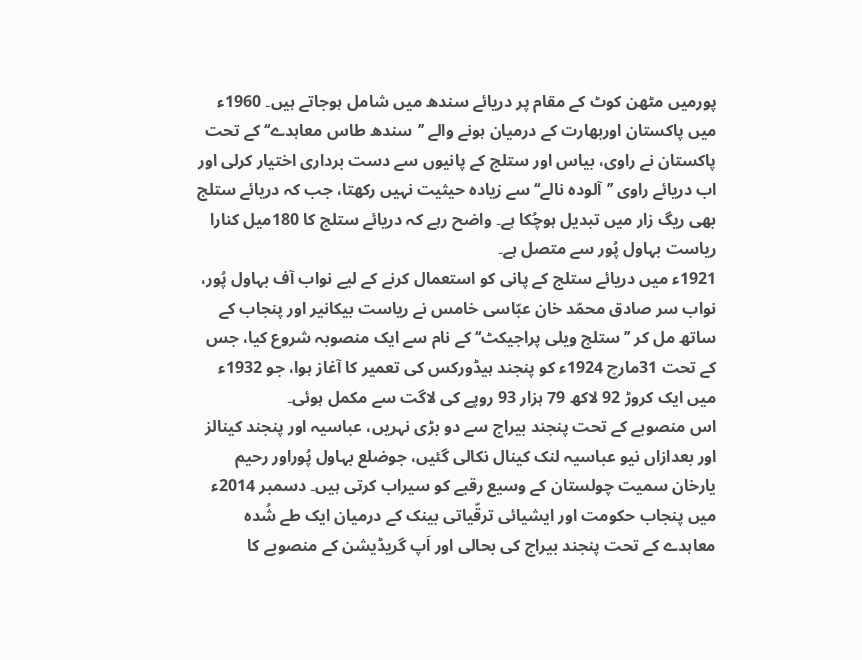پورمیں مٹھن کوٹ کے مقام پر دریائے سندھ میں شامل ہوجاتے ہیں۔ 1960ء میں پاکستان اوربھارت کے درمیان ہونے والے ’’سندھ طاس معاہدے‘‘ کے تحت پاکستان نے راوی، بیاس اور ستلج کے پانیوں سے دست برداری اختیار کرلی اور اب دریائے راوی ’’آلودہ نالے‘‘ سے زیادہ حیثیت نہیں رکھتا، جب کہ دریائے ستلج بھی ریگ زار میں تبدیل ہوچُکا ہے۔ واضح رہے کہ دریائے ستلج کا 180میل کنارا ریاست بہاول پُور سے متصل ہے۔
1921ء میں دریائے ستلج کے پانی کو استعمال کرنے کے لیے نواب آف بہاول پُور، نواب سر صادق محمّد خان عبّاسی خامس نے ریاست بیکانیر اور پنجاب کے ساتھ مل کر ’’ستلج ویلی پراجیکٹ‘‘ کے نام سے ایک منصوبہ شروع کیا، جس کے تحت 31مارچ 1924ء کو پنجند ہیڈورکس کی تعمیر کا آغاز ہوا، جو 1932ء میں ایک کروڑ 92 لاکھ 79 ہزار 93 روپے کی لاگت سے مکمل ہوئی۔
اس منصوبے کے تحت پنجند بیراج سے دو بڑی نہریں، عباسیہ اور پنجند کینالز اور بعدازاں نیو عباسیہ لنک کینال نکالی گئیں، جوضلع بہاول پُوراور رحیم یارخان سمیت چولستان کے وسیع رقبے کو سیراب کرتی ہیں۔ دسمبر 2014ء میں پنجاب حکومت اور ایشیائی ترقّیاتی بینک کے درمیان ایک طے شُدہ معاہدے کے تحت پنجند بیراج کی بحالی اور اَپ گریڈیشن کے منصوبے کا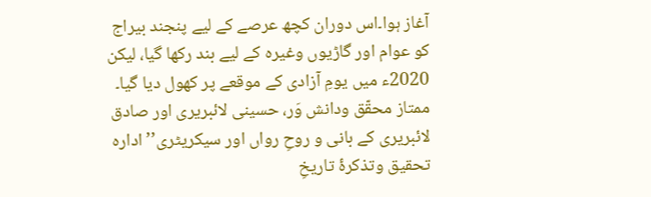آغاز ہوا۔اس دوران کچھ عرصے کے لیے پنجند بیراج کو عوام اور گاڑیوں وغیرہ کے لیے بند رکھا گیا، لیکن 2020ء میں یومِ آزادی کے موقعے پر کھول دیا گیا۔
ممتاز محقّق ودانش وَر، حسینی لائبریری اور صادق لائبریری کے بانی و روحِ رواں اور سیکریٹری’’ادارہ تحقیق وتذکرۂ تاریخِ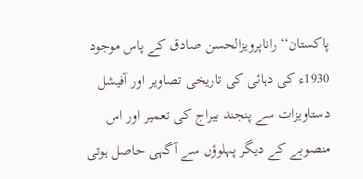پاکستان‘‘ راناپرویزالحسن صادق کے پاس موجود 1930ء کی دہائی کی تاریخی تصاویر اور آفیشل دستاویزات سے پنجند بیراج کی تعمیر اور اس منصوبے کے دیگر پہلوؤں سے آگہی حاصل ہوتی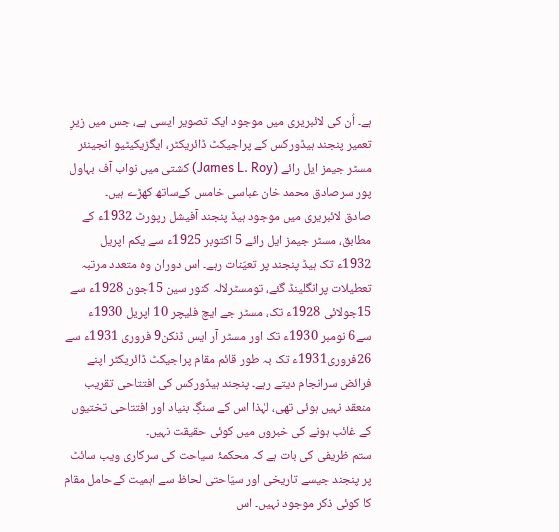ہے۔ اُن کی لائبریری میں موجود ایک تصویر ایسی ہے، جس میں زیرِ تعمیر پنجند ہیڈورکس کے پراجیکٹ ڈائریکٹر، ایگزیکیٹیو انجینئر مسٹر جیمز ایل رائے (James L. Roy) کشتی میں نواب آف بہاول پور سرصادق محمد خان عباسی خامس کےساتھ کھڑے ہیں۔
صادق لائبریری میں موجود ہیڈ پنجند آفیشل رپورٹ 1932ء کے مطابق، مسٹر جیمز ایل رائے 5 اکتوبر 1925ء سے یکم اپریل 1932ء تک ہیڈ پنجند پر تعیّنات رہے۔ اس دوران وہ متعدد مرتبہ تعطیلات پرانگلینڈ گئے، تومسٹرلالہ کنور سین 15جون 1928ء سے 15جولائی 1928ء تک، مسٹر جے ایچ فلیچر 10 اپریل 1930ء سے6 نومبر 1930ء تک اور مسٹر آر ایس ڈنکن9 فروری 1931ء سے 26فروری1931ء تک بہ طور قائم مقام پراجیکٹ ڈائریکٹر اپنے فرائض سرانجام دیتے رہے۔ پنجند ہیڈورکس کی افتتاحی تقریب منعقد نہیں ہوئی تھی، لہٰذا اس کے سنگِ بنیاد اور افتتاحی تختیوں کے غائب ہونے کی خبروں میں کوئی حقیقت نہیں۔
ستم ظریفی کی بات ہے کہ محکمۂ سیاحت کی سرکاری ویب سائٹ پر پنجند جیسے تاریخی اور سیّاحتی لحاظ سے اہمیت کےحامل مقام کا کوئی ذکر موجود نہیں۔ اس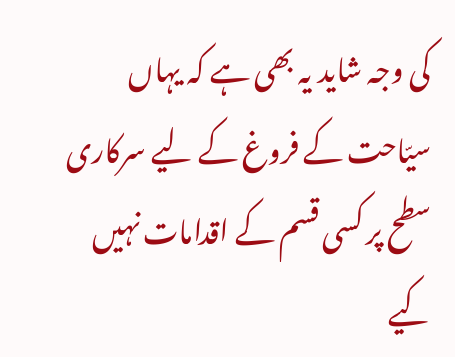کی وجہ شاید یہ بھی ہے کہ یہاں سیّاحت کے فروغ کے لیے سرکاری سطح پر کسی قسم کے اقدامات نہیں کیے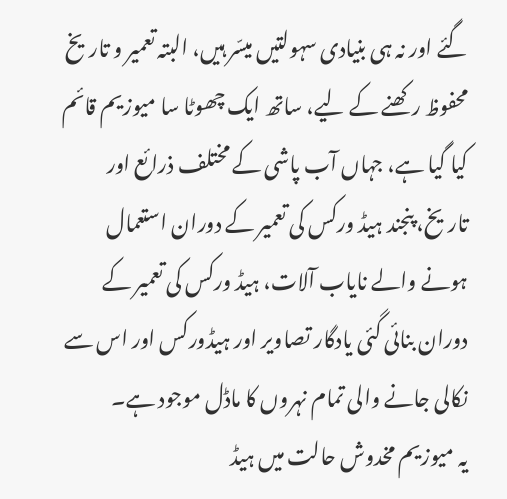گئے اور نہ ہی بنیادی سہولتیں میسّر ہیں، البتہ تعمیر و تاریخ محفوظ رکھنے کے لیے، ساتھ ایک چھوٹا سا میوزیم قائم کیا گیا ہے، جہاں آب پاشی کے مختلف ذرائع اور تاریخ، پنجند ہیڈ ورکس کی تعمیر کے دوران استعمال ہونے والے نایاب آلات، ہیڈ ورکس کی تعمیر کے دوران بنائی گئی یادگار تصاویر اور ہیڈورکس اور اس سے نکالی جانے والی تمام نہروں کا ماڈل موجود ہے۔
یہ میوزیم مخدوش حالت میں ہیڈ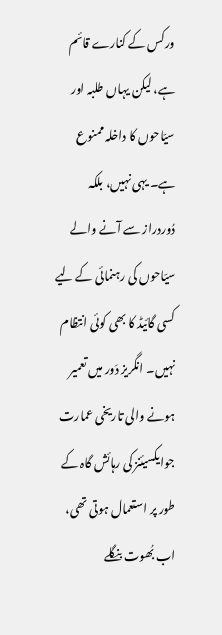ورکس کے کنارے قائم ہے، لیکن یہاں طلبہ اور سیّاحوں کا داخلہ ممنوع ہے۔ یہی نہیں، بلکہ دُوردراز سے آنے والے سیّاحوں کی رہنمائی کے لیے کسی گائیڈ کا بھی کوئی انتظام نہیں۔ انگریز دَور میں تعمیر ہونے والی تاریخی عمارت جوایکسیئنز کی رہائش گاہ کے طور پر استعمال ہوتی تھی، اب بُھوت بنگلے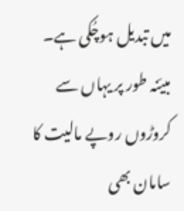میں تبدیل ہوچُکی ہے۔
مبیّنہ طور پر یہاں سے کروڑوں روپے مالیت کا سامان بھی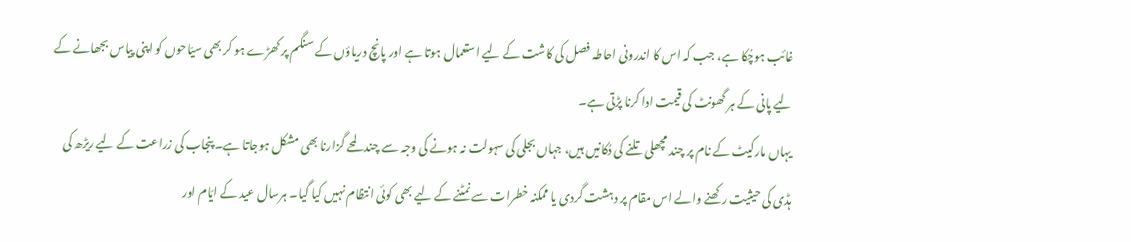غائب ہوچُکا ہے، جب کہ اس کا اندرونی احاطہ فصل کی کاشت کے لیے استعمال ہوتا ہے اور پانچ دریاؤں کے سنگم پر کھڑے ہو کر بھی سیّاحوں کو اپنی پیاس بجھانے کے لیے پانی کے ہر گھونٹ کی قیمت ادا کرنا پڑتی ہے۔
یہاں مارکیٹ کے نام پر چند مچھلی تلنے کی دُکانیں ہیں، جہاں بجلی کی سہولت نہ ہونے کی وجہ سے چند لمحے گزارنا بھی مشکل ہوجاتا ہے۔ پنجاب کی زراعت کے لیے ریڑھ کی ہڈی کی حیثیت رکھنے والے اس مقام پر دہشت گردی یا ممکنہ خطرات سے نمٹنے کے لیے بھی کوئی انتظام نہیں کیا گیا۔ ہرسال عید کے ایّام اور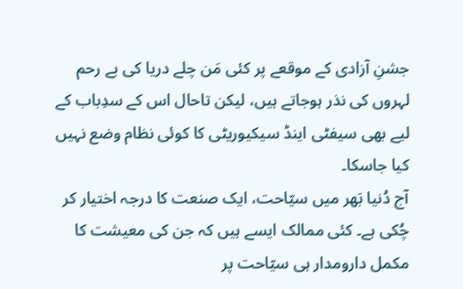جشنِ آزادی کے موقعے پر کئی مَن چلے دریا کی بے رحم لہروں کی نذر ہوجاتے ہیں، لیکن تاحال اس کے سدِباب کے لیے بھی سیفٹی اینڈ سیکیوریٹی کا کوئی نظام وضع نہیں کیا جاسکا۔
آج دُنیا بَھر میں سیّاحت، ایک صنعت کا درجہ اختیار کر چُکی ہے۔ کئی ممالک ایسے ہیں کہ جن کی معیشت کا مکمل دارومدار ہی سیّاحت پر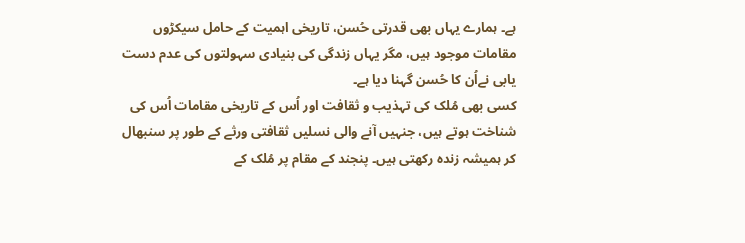ہے۔ ہمارے یہاں بھی قدرتی حُسن، تاریخی اہمیت کے حامل سیکڑوں مقامات موجود ہیں، مگر یہاں زندگی کی بنیادی سہولتوں کی عدم دست یابی نےاُن کا حُسن گہنا دیا ہے۔
کسی بھی مُلک کی تہذیب و ثقافت اور اُس کے تاریخی مقامات اُس کی شناخت ہوتے ہیں، جنہیں آنے والی نسلیں ثقافتی ورثے کے طور پر سنبھال کر ہمیشہ زندہ رکھتی ہیں۔ پنجند کے مقام پر مُلک کے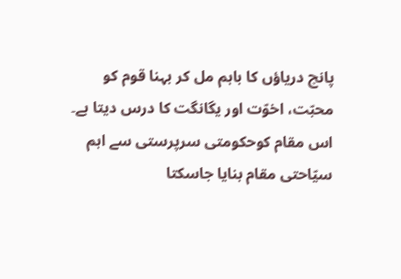پانچ دریاؤں کا باہم مل کر بہنا قوم کو محبّت، اخوّت اور یگانگت کا درس دیتا ہے۔
اس مقام کوحکومتی سرپرستی سے اہم سیّاحتی مقام بنایا جاسکتا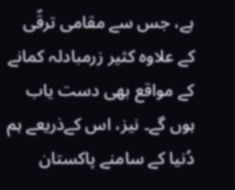ہے، جس سے مقامی ترقّی کے علاوہ کثیر زرمبادلہ کمانے کے مواقع بھی دست یاب ہوں گے۔ نیز، اس کےذریعے ہم دُنیا کے سامنے پاکستان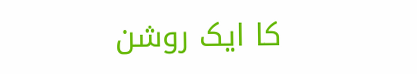کا ایک روشن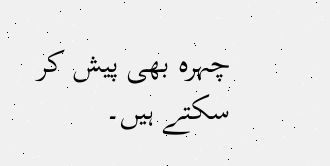چہرہ بھی پیش کر سکتے ہیں۔